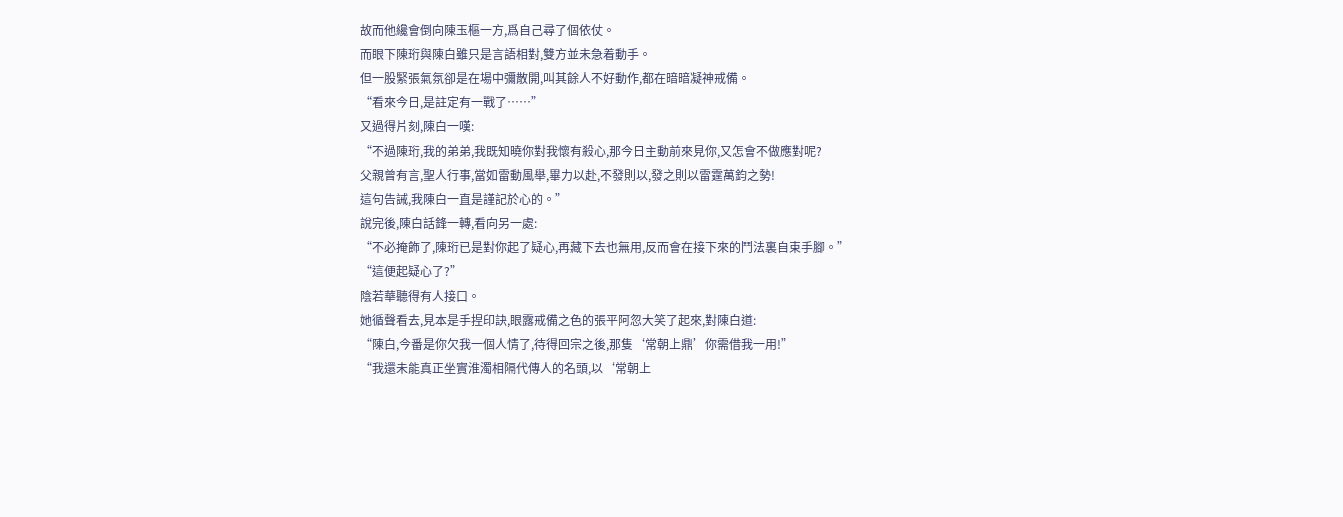故而他纔會倒向陳玉樞一方,爲自己尋了個依仗。
而眼下陳珩與陳白雖只是言語相對,雙方並未急着動手。
但一股緊張氣氛卻是在場中彌散開,叫其餘人不好動作,都在暗暗凝神戒備。
“看來今日,是註定有一戰了……”
又過得片刻,陳白一嘆:
“不過陳珩,我的弟弟,我既知曉你對我懷有殺心,那今日主動前來見你,又怎會不做應對呢?
父親曾有言,聖人行事,當如雷動風舉,畢力以赴,不發則以,發之則以雷霆萬鈞之勢!
這句告誡,我陳白一直是謹記於心的。”
說完後,陳白話鋒一轉,看向另一處:
“不必掩飾了,陳珩已是對你起了疑心,再藏下去也無用,反而會在接下來的鬥法裏自束手腳。”
“這便起疑心了?”
陰若華聽得有人接口。
她循聲看去,見本是手捏印訣,眼露戒備之色的張平阿忽大笑了起來,對陳白道:
“陳白,今番是你欠我一個人情了,待得回宗之後,那隻‘常朝上鼎’你需借我一用!”
“我還未能真正坐實淮濁相隔代傳人的名頭,以‘常朝上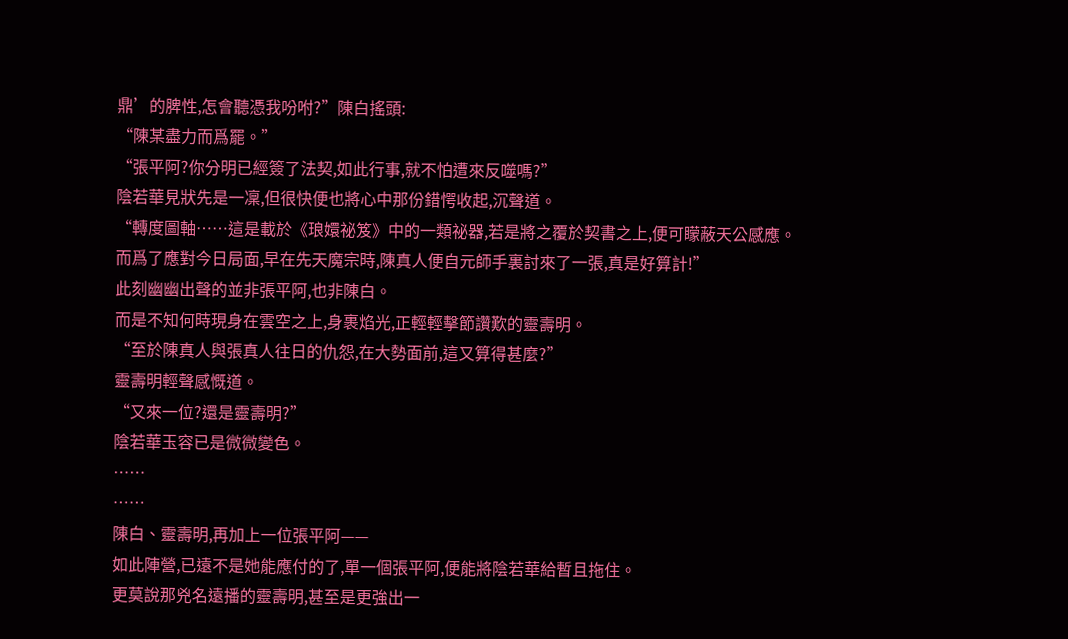鼎’的脾性,怎會聽憑我吩咐?”陳白搖頭:
“陳某盡力而爲罷。”
“張平阿?你分明已經簽了法契,如此行事,就不怕遭來反噬嗎?”
陰若華見狀先是一凜,但很快便也將心中那份錯愕收起,沉聲道。
“轉度圖軸……這是載於《琅嬛祕笈》中的一類祕器,若是將之覆於契書之上,便可矇蔽天公感應。
而爲了應對今日局面,早在先天魔宗時,陳真人便自元師手裏討來了一張,真是好算計!”
此刻幽幽出聲的並非張平阿,也非陳白。
而是不知何時現身在雲空之上,身裹焰光,正輕輕擊節讚歎的靈壽明。
“至於陳真人與張真人往日的仇怨,在大勢面前,這又算得甚麼?”
靈壽明輕聲感慨道。
“又來一位?還是靈壽明?”
陰若華玉容已是微微變色。
……
……
陳白、靈壽明,再加上一位張平阿——
如此陣營,已遠不是她能應付的了,單一個張平阿,便能將陰若華給暫且拖住。
更莫說那兇名遠播的靈壽明,甚至是更強出一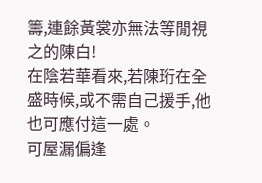籌,連餘黃裳亦無法等閒視之的陳白!
在陰若華看來,若陳珩在全盛時候,或不需自己援手,他也可應付這一處。
可屋漏偏逢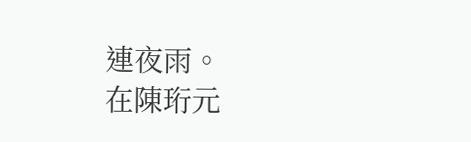連夜雨。
在陳珩元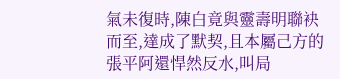氣未復時,陳白竟與靈壽明聯袂而至,達成了默契,且本屬己方的張平阿還悍然反水,叫局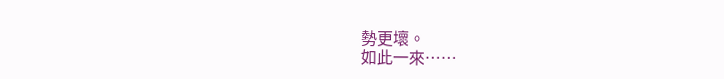勢更壞。
如此一來……